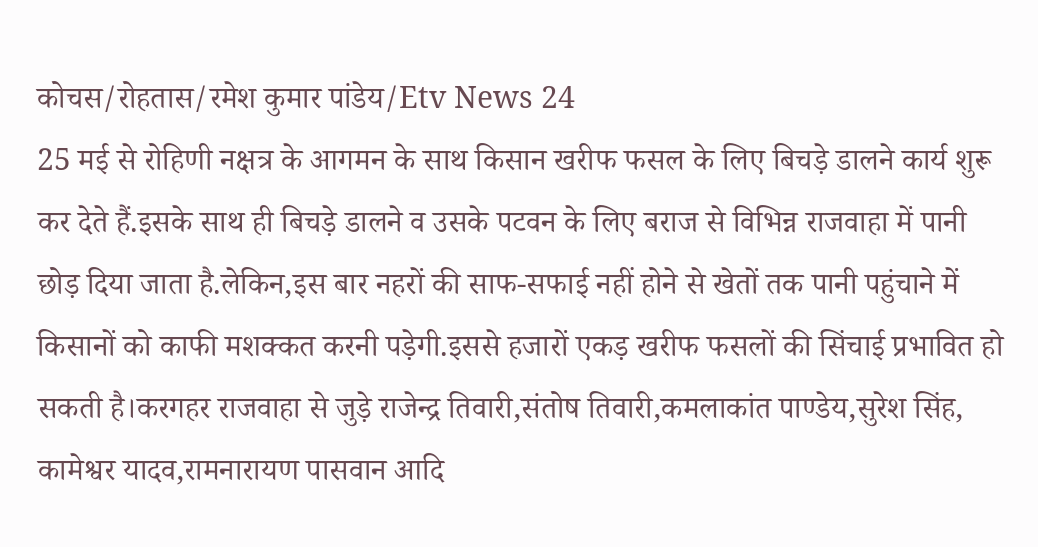कोचस/रोहतास/रमेश कुमार पांडेय/Etv News 24
25 मई से रोहिणी नक्षत्र के आगमन के साथ किसान खरीफ फसल के लिए बिचड़े डालने कार्य शुरू कर देते हैं.इसके साथ ही बिचड़े डालने व उसके पटवन के लिए बराज से विभिन्न राजवाहा में पानी छोड़ दिया जाता है.लेकिन,इस बार नहरों की साफ-सफाई नहीं होने से खेतों तक पानी पहुंचाने में किसानों को काफी मशक्कत करनी पड़ेगी.इससे हजारों एकड़ खरीफ फसलों की सिंचाई प्रभावित हो सकती है।करगहर राजवाहा से जुड़े राजेन्द्र तिवारी,संतोष तिवारी,कमलाकांत पाण्डेय,सुरेश सिंह, कामेश्वर यादव,रामनारायण पासवान आदि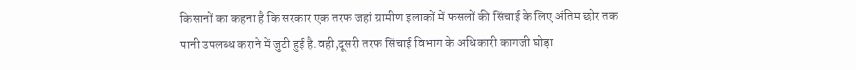किसानों का कहना है कि सरकार एक तरफ जहां ग्रामीण इलाकों में फसलों की सिंचाई के लिए अंतिम छोर तक पानी उपलब्ध कराने में जुटी हुई है.वही,दूसरी तरफ सिंचाई विभाग के अधिकारी कागजी घोड़ा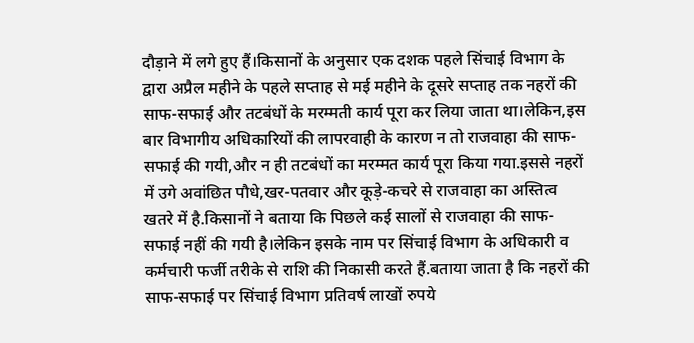दौड़ाने में लगे हुए हैं।किसानों के अनुसार एक दशक पहले सिंचाई विभाग के द्वारा अप्रैल महीने के पहले सप्ताह से मई महीने के दूसरे सप्ताह तक नहरों की साफ-सफाई और तटबंधों के मरम्मती कार्य पूरा कर लिया जाता था।लेकिन,इस बार विभागीय अधिकारियों की लापरवाही के कारण न तो राजवाहा की साफ-सफाई की गयी,और न ही तटबंधों का मरम्मत कार्य पूरा किया गया.इससे नहरों में उगे अवांछित पौधे,खर-पतवार और कूड़े-कचरे से राजवाहा का अस्तित्व खतरे में है.किसानों ने बताया कि पिछले कई सालों से राजवाहा की साफ-सफाई नहीं की गयी है।लेकिन इसके नाम पर सिंचाई विभाग के अधिकारी व कर्मचारी फर्जी तरीके से राशि की निकासी करते हैं.बताया जाता है कि नहरों की साफ-सफाई पर सिंचाई विभाग प्रतिवर्ष लाखों रुपये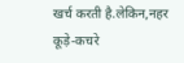खर्च करती है.लेकिन,नहर कूड़े-कचरे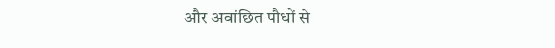और अवांछित पौधों से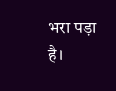भरा पड़ा है।